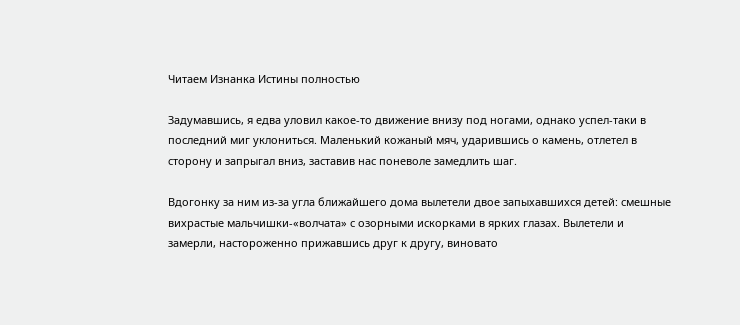Читаем Изнанка Истины полностью

Задумавшись, я едва уловил какое-то движение внизу под ногами, однако успел-таки в последний миг уклониться. Маленький кожаный мяч, ударившись о камень, отлетел в сторону и запрыгал вниз, заставив нас поневоле замедлить шаг.

Вдогонку за ним из-за угла ближайшего дома вылетели двое запыхавшихся детей: смешные вихрастые мальчишки-«волчата» с озорными искорками в ярких глазах. Вылетели и замерли, настороженно прижавшись друг к другу, виновато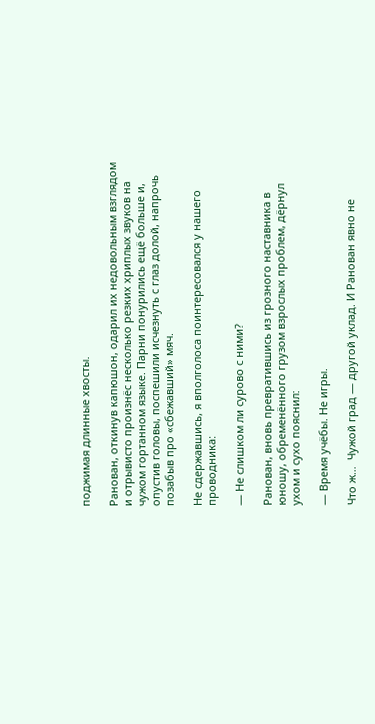поджимая длинные хвосты.

Ранован, откинув капюшон, одарил их недовольным взглядом и отрывисто произнёс несколько резких хриплых звуков на чужом гортанном языке. Парни понурились ещё больше и, опустив головы, поспешили исчезнуть с глаз долой, напрочь позабыв про «сбежавший» мяч.

Не сдержавшись, я вполголоса поинтересовался у нашего проводника:

— Не слишком ли сурово с ними?

Ранован, вновь превратившись из грозного наставника в юношу, обременённого грузом взрослых проблем, дёрнул ухом и сухо пояснил:

— Время учёбы. Не игры.

Что ж…  Чужой град — другой уклад. И Ранован явно не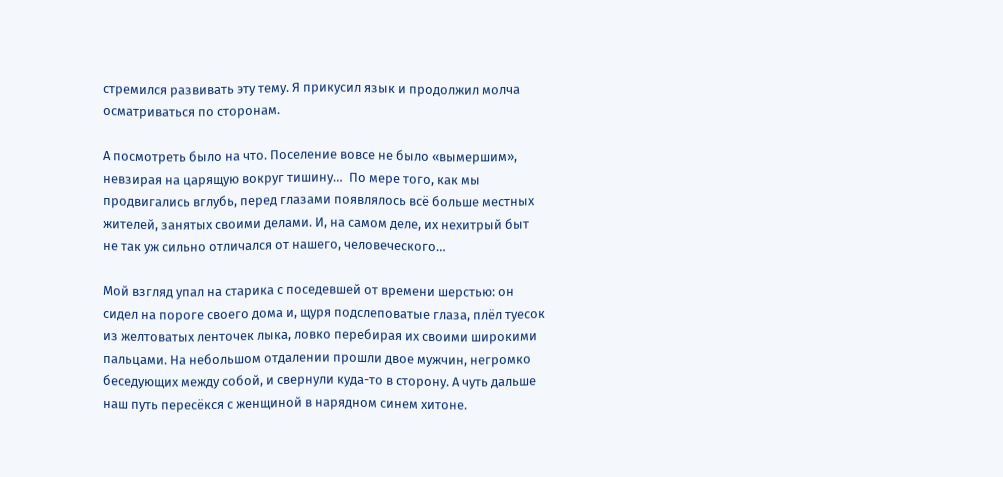стремился развивать эту тему. Я прикусил язык и продолжил молча осматриваться по сторонам.

А посмотреть было на что. Поселение вовсе не было «вымершим», невзирая на царящую вокруг тишину…  По мере того, как мы продвигались вглубь, перед глазами появлялось всё больше местных жителей, занятых своими делами. И, на самом деле, их нехитрый быт не так уж сильно отличался от нашего, человеческого…

Мой взгляд упал на старика с поседевшей от времени шерстью: он сидел на пороге своего дома и, щуря подслеповатые глаза, плёл туесок из желтоватых ленточек лыка, ловко перебирая их своими широкими пальцами. На небольшом отдалении прошли двое мужчин, негромко беседующих между собой, и свернули куда-то в сторону. А чуть дальше наш путь пересёкся с женщиной в нарядном синем хитоне.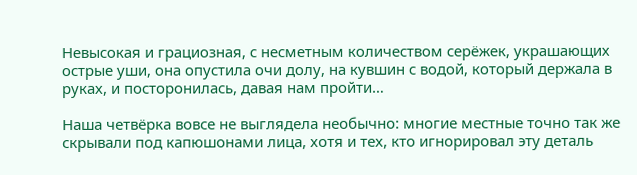Невысокая и грациозная, с несметным количеством серёжек, украшающих острые уши, она опустила очи долу, на кувшин с водой, который держала в руках, и посторонилась, давая нам пройти…

Наша четвёрка вовсе не выглядела необычно: многие местные точно так же скрывали под капюшонами лица, хотя и тех, кто игнорировал эту деталь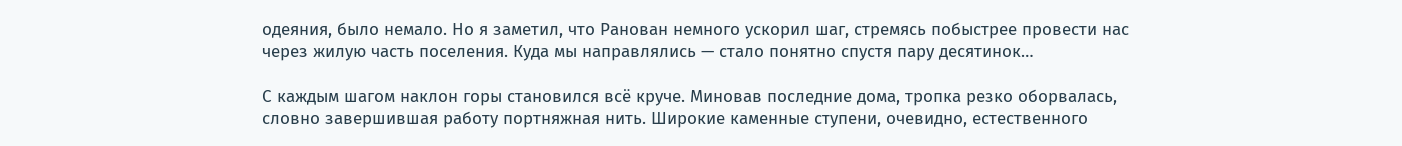одеяния, было немало. Но я заметил, что Ранован немного ускорил шаг, стремясь побыстрее провести нас через жилую часть поселения. Куда мы направлялись — стало понятно спустя пару десятинок…

С каждым шагом наклон горы становился всё круче. Миновав последние дома, тропка резко оборвалась, словно завершившая работу портняжная нить. Широкие каменные ступени, очевидно, естественного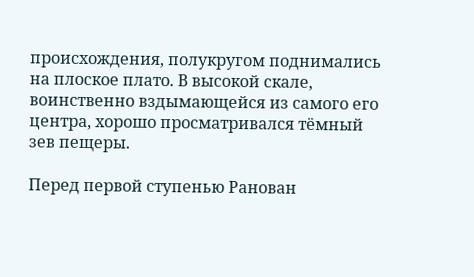происхождения, полукругом поднимались на плоское плато. В высокой скале, воинственно вздымающейся из самого его центра, хорошо просматривался тёмный зев пещеры.

Перед первой ступенью Ранован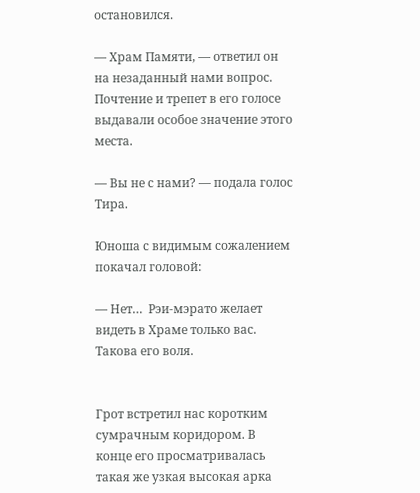остановился.

— Храм Памяти, — ответил он на незаданный нами вопрос. Почтение и трепет в его голосе выдавали особое значение этого места.

— Вы не с нами? — подала голос Тира.

Юноша с видимым сожалением покачал головой:

— Нет…  Рэи-мэрато желает видеть в Храме только вас. Такова его воля.


Грот встретил нас коротким сумрачным коридором. В конце его просматривалась такая же узкая высокая арка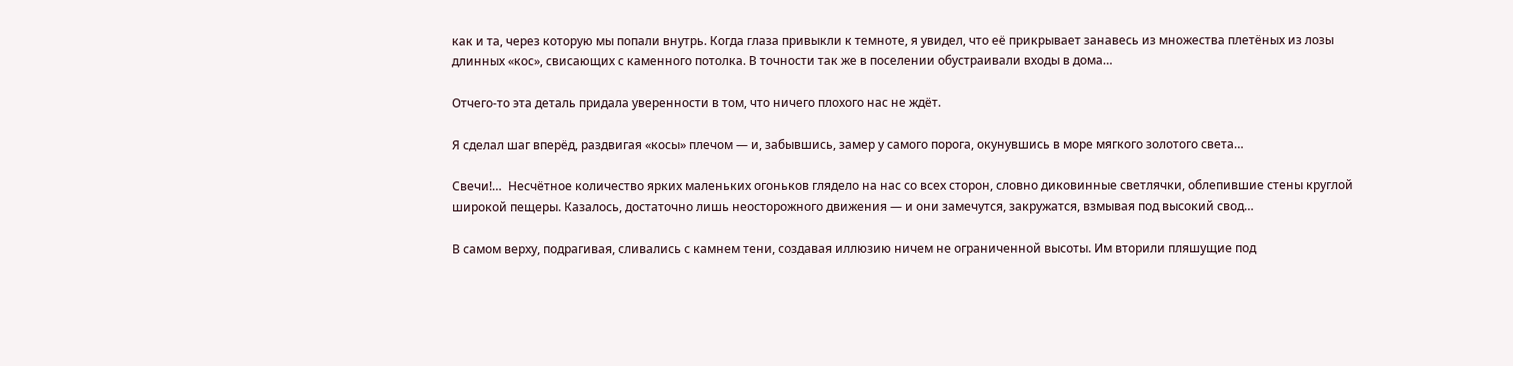как и та, через которую мы попали внутрь. Когда глаза привыкли к темноте, я увидел, что её прикрывает занавесь из множества плетёных из лозы длинных «кос», свисающих с каменного потолка. В точности так же в поселении обустраивали входы в дома…

Отчего-то эта деталь придала уверенности в том, что ничего плохого нас не ждёт.

Я сделал шаг вперёд, раздвигая «косы» плечом — и, забывшись, замер у самого порога, окунувшись в море мягкого золотого света…

Свечи!…  Несчётное количество ярких маленьких огоньков глядело на нас со всех сторон, словно диковинные светлячки, облепившие стены круглой широкой пещеры. Казалось, достаточно лишь неосторожного движения — и они замечутся, закружатся, взмывая под высокий свод…

В самом верху, подрагивая, сливались с камнем тени, создавая иллюзию ничем не ограниченной высоты. Им вторили пляшущие под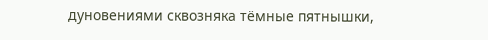дуновениями сквозняка тёмные пятнышки,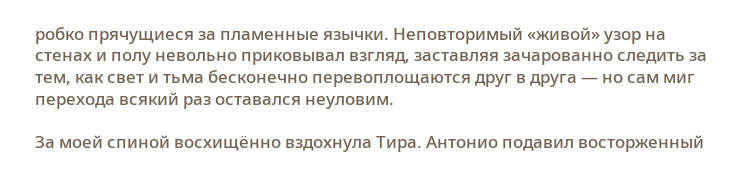робко прячущиеся за пламенные язычки. Неповторимый «живой» узор на стенах и полу невольно приковывал взгляд, заставляя зачарованно следить за тем, как свет и тьма бесконечно перевоплощаются друг в друга — но сам миг перехода всякий раз оставался неуловим.

За моей спиной восхищённо вздохнула Тира. Антонио подавил восторженный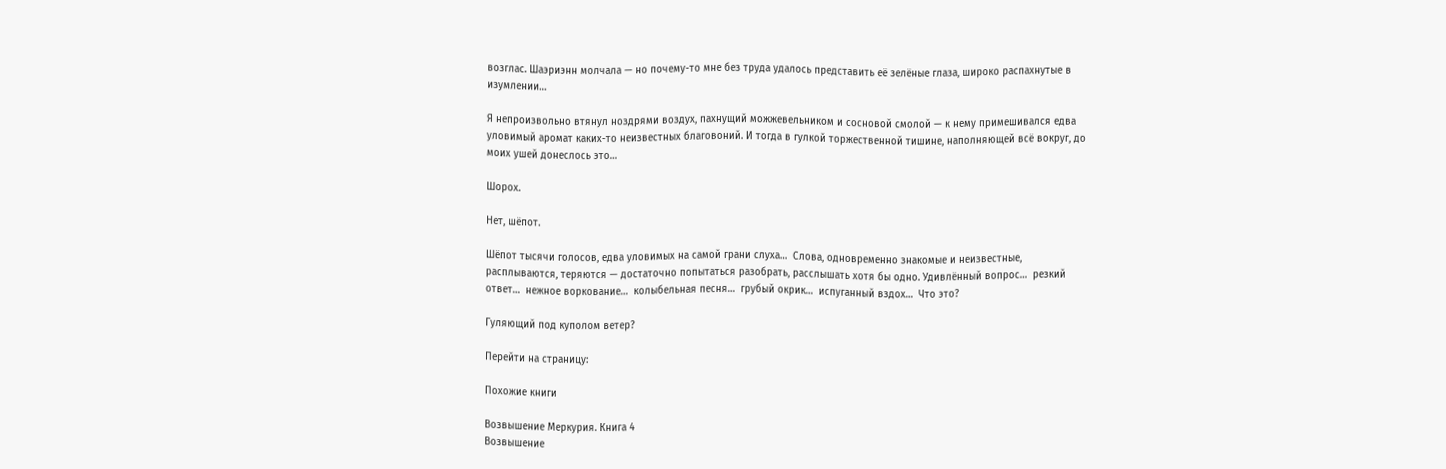возглас. Шаэриэнн молчала — но почему-то мне без труда удалось представить её зелёные глаза, широко распахнутые в изумлении…

Я непроизвольно втянул ноздрями воздух, пахнущий можжевельником и сосновой смолой — к нему примешивался едва уловимый аромат каких-то неизвестных благовоний. И тогда в гулкой торжественной тишине, наполняющей всё вокруг, до моих ушей донеслось это…

Шорох.

Нет, шёпот.

Шёпот тысячи голосов, едва уловимых на самой грани слуха…  Слова, одновременно знакомые и неизвестные, расплываются, теряются — достаточно попытаться разобрать, расслышать хотя бы одно. Удивлённый вопрос…  резкий ответ…  нежное воркование…  колыбельная песня…  грубый окрик…  испуганный вздох…  Что это?

Гуляющий под куполом ветер?

Перейти на страницу:

Похожие книги

Возвышение Меркурия. Книга 4
Возвышение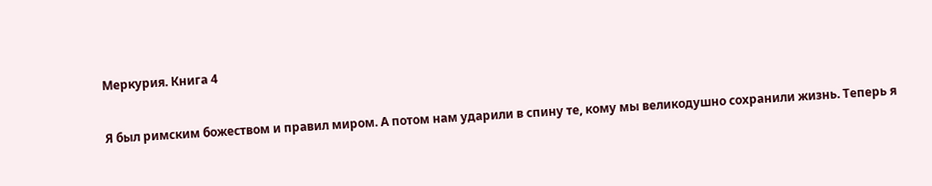Меркурия. Книга 4

Я был римским божеством и правил миром. А потом нам ударили в спину те, кому мы великодушно сохранили жизнь. Теперь я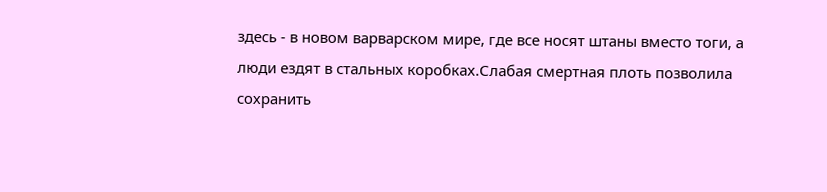здесь - в новом варварском мире, где все носят штаны вместо тоги, а люди ездят в стальных коробках.Слабая смертная плоть позволила сохранить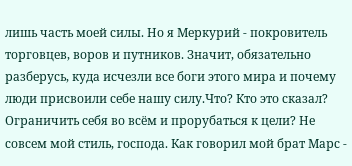лишь часть моей силы. Но я Меркурий - покровитель торговцев, воров и путников. Значит, обязательно разберусь, куда исчезли все боги этого мира и почему люди присвоили себе нашу силу.Что? Кто это сказал? Ограничить себя во всём и прорубаться к цели? Не совсем мой стиль, господа. Как говорил мой брат Марс -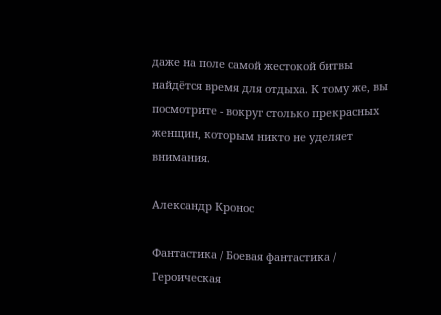даже на поле самой жестокой битвы найдётся время для отдыха. К тому же, вы посмотрите - вокруг столько прекрасных женщин, которым никто не уделяет внимания.

Александр Кронос

Фантастика / Боевая фантастика / Героическая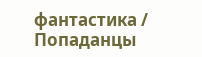фантастика / Попаданцы